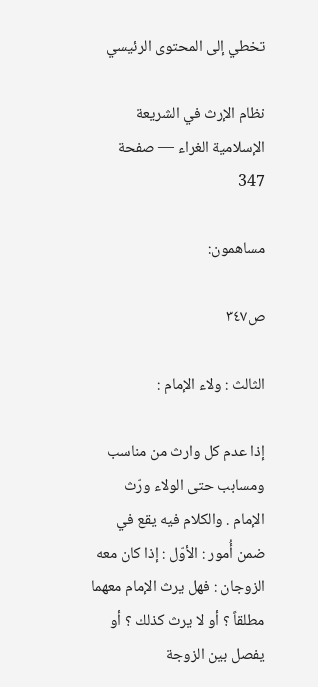تخطي إلى المحتوى الرئيسي

نظام الإرث في الشريعة الإسلامية الغراء — صفحة 347

مساهمون:

ص٣٤٧

الثالث : ولاء الإمام :

إذا عدم كل وارث من مناسب ومسابب حتى الولاء ورّث الإمام . والكلام فيه يقع في ضمن أُمور : الأوّل : إذا كان معه الزوجان : فهل يرث الإمام معهما مطلقاً ؟ أو لا يرث كذلك ؟ أو يفصل بين الزوجة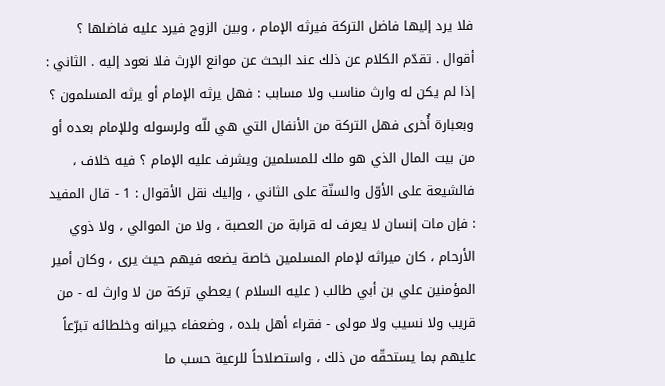فلا يرد إليها فاضل التركة فيرثه الإمام ، وبين الزوج فيرد عليه فاضلها ؟ أقوال . تقدّم الكلام عن ذلك عند البحث عن موانع الإرث فلا نعود إليه . الثاني : إذا لم يكن له وارث مناسب ولا مسابب : فهل يرثه الإمام أو يرثه المسلمون ؟ وبعبارة أُخرى فهل التركة من الأنفال التي هي للّه ولرسوله وللإمام بعده أو من بيت المال الذي هو ملك للمسلمين ويشرف عليه الإمام ؟ فيه خلاف ، فالشيعة على الأوّل والسنّة على الثاني ، وإليك نقل الأقوال : 1 - قال المفيد : فإن مات إنسان لا يعرف له قرابة من العصبة ، ولا من الموالي ، ولا ذوي الأرحام ، كان ميراثه لإمام المسلمين خاصة يضعه فيهم حيث يرى ، وكان أمير المؤمنين علي بن أبي طالب ( عليه السلام ) يعطي تركة من لا وارث له - من قريب ولا نسيب ولا مولى - فقراء أهل بلده ، وضعفاء جيرانه وخلطائه تبرّعاً عليهم بما يستحقّه من ذلك ، واستصلاحاً للرعية حسب ما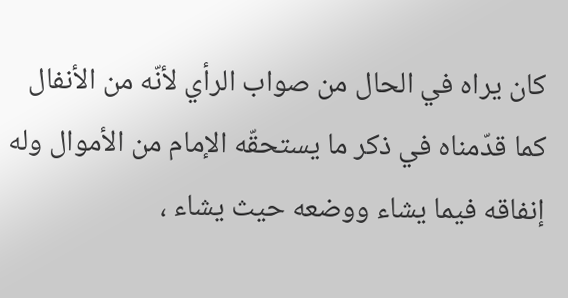كان يراه في الحال من صواب الرأي لأنّه من الأنفال كما قدّمناه في ذكر ما يستحقّه الإمام من الأموال وله إنفاقه فيما يشاء ووضعه حيث يشاء ،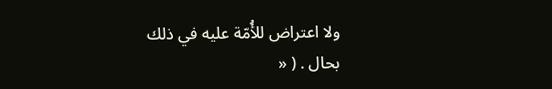ولا اعتراض للأُمّة عليه في ذلك بحال . ( «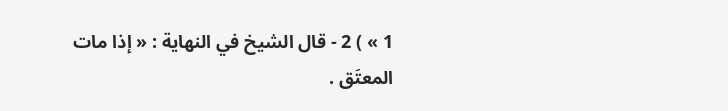1 » ) 2 - قال الشيخ في النهاية : « إذا مات المعتَق .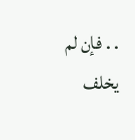. . فإن لم يخلف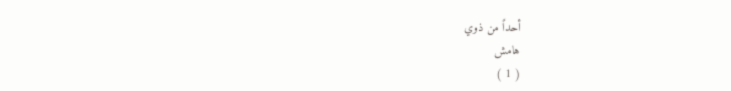أحداً من ذوي
هامش
( 1 )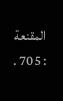المقنعة : 705 .